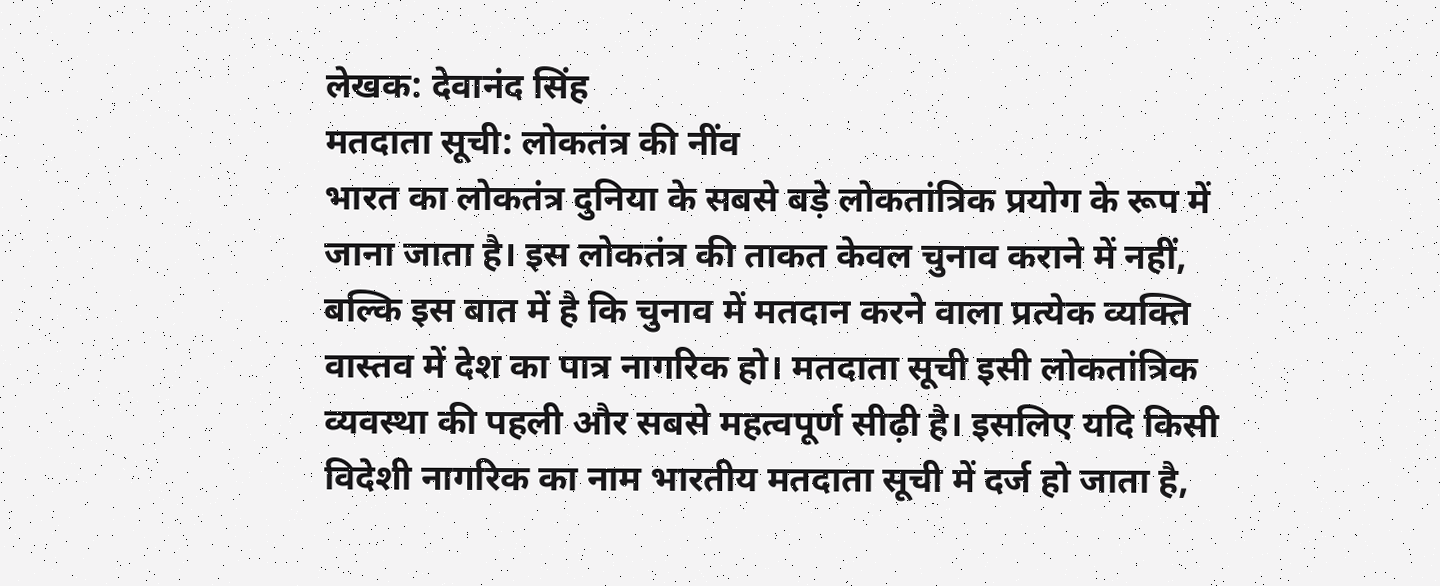लेखक: देवानंद सिंह
मतदाता सूची: लोकतंत्र की नींव
भारत का लोकतंत्र दुनिया के सबसे बड़े लोकतांत्रिक प्रयोग के रूप में जाना जाता है। इस लोकतंत्र की ताकत केवल चुनाव कराने में नहीं, बल्कि इस बात में है कि चुनाव में मतदान करने वाला प्रत्येक व्यक्ति वास्तव में देश का पात्र नागरिक हो। मतदाता सूची इसी लोकतांत्रिक व्यवस्था की पहली और सबसे महत्वपूर्ण सीढ़ी है। इसलिए यदि किसी विदेशी नागरिक का नाम भारतीय मतदाता सूची में दर्ज हो जाता है,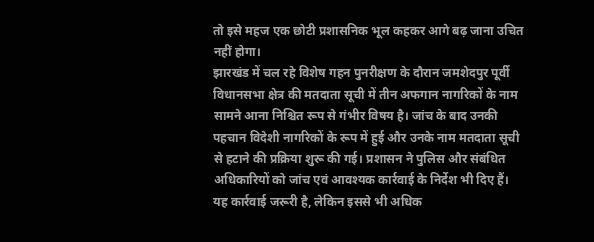तो इसे महज एक छोटी प्रशासनिक भूल कहकर आगे बढ़ जाना उचित नहीं होगा।
झारखंड में चल रहे विशेष गहन पुनरीक्षण के दौरान जमशेदपुर पूर्वी विधानसभा क्षेत्र की मतदाता सूची में तीन अफगान नागरिकों के नाम सामने आना निश्चित रूप से गंभीर विषय है। जांच के बाद उनकी पहचान विदेशी नागरिकों के रूप में हुई और उनके नाम मतदाता सूची से हटाने की प्रक्रिया शुरू की गई। प्रशासन ने पुलिस और संबंधित अधिकारियों को जांच एवं आवश्यक कार्रवाई के निर्देश भी दिए हैं। यह कार्रवाई जरूरी है, लेकिन इससे भी अधिक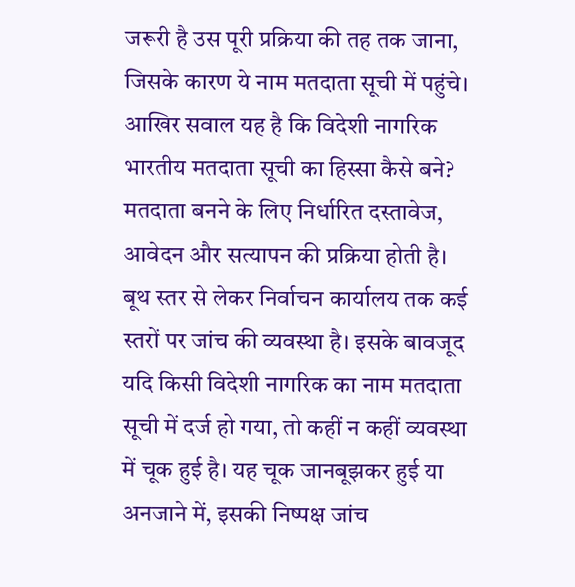जरूरी है उस पूरी प्रक्रिया की तह तक जाना, जिसके कारण ये नाम मतदाता सूची में पहुंचे।
आखिर सवाल यह है कि विदेशी नागरिक भारतीय मतदाता सूची का हिस्सा कैसे बने?
मतदाता बनने के लिए निर्धारित दस्तावेज, आवेदन और सत्यापन की प्रक्रिया होती है। बूथ स्तर से लेकर निर्वाचन कार्यालय तक कई स्तरों पर जांच की व्यवस्था है। इसके बावजूद यदि किसी विदेशी नागरिक का नाम मतदाता सूची में दर्ज हो गया, तो कहीं न कहीं व्यवस्था में चूक हुई है। यह चूक जानबूझकर हुई या अनजाने में, इसकी निष्पक्ष जांच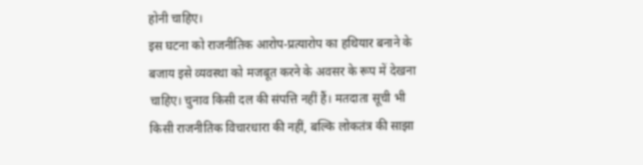होनी चाहिए।
इस घटना को राजनीतिक आरोप-प्रत्यारोप का हथियार बनाने के बजाय इसे व्यवस्था को मजबूत करने के अवसर के रूप में देखना चाहिए। चुनाव किसी दल की संपत्ति नहीं हैं। मतदाता सूची भी किसी राजनीतिक विचारधारा की नहीं, बल्कि लोकतंत्र की साझा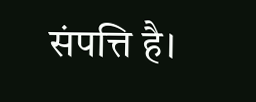संपत्ति है।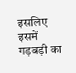इसलिए इसमें गड़बड़ी का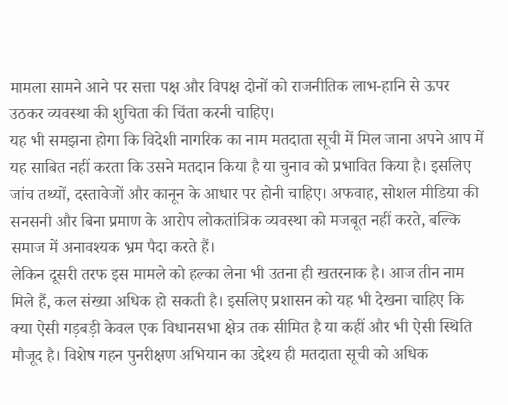मामला सामने आने पर सत्ता पक्ष और विपक्ष दोनों को राजनीतिक लाभ-हानि से ऊपर उठकर व्यवस्था की शुचिता की चिंता करनी चाहिए।
यह भी समझना होगा कि विदेशी नागरिक का नाम मतदाता सूची में मिल जाना अपने आप में यह साबित नहीं करता कि उसने मतदान किया है या चुनाव को प्रभावित किया है। इसलिए जांच तथ्यों, दस्तावेजों और कानून के आधार पर होनी चाहिए। अफवाह, सोशल मीडिया की सनसनी और बिना प्रमाण के आरोप लोकतांत्रिक व्यवस्था को मजबूत नहीं करते, बल्कि समाज में अनावश्यक भ्रम पैदा करते हैं।
लेकिन दूसरी तरफ इस मामले को हल्का लेना भी उतना ही खतरनाक है। आज तीन नाम मिले हैं, कल संख्या अधिक हो सकती है। इसलिए प्रशासन को यह भी देखना चाहिए कि क्या ऐसी गड़बड़ी केवल एक विधानसभा क्षेत्र तक सीमित है या कहीं और भी ऐसी स्थिति मौजूद है। विशेष गहन पुनरीक्षण अभियान का उद्देश्य ही मतदाता सूची को अधिक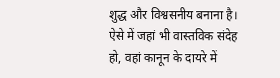शुद्ध और विश्वसनीय बनाना है। ऐसे में जहां भी वास्तविक संदेह हो, वहां कानून के दायरे में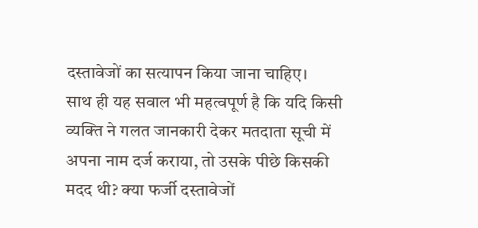दस्तावेजों का सत्यापन किया जाना चाहिए।
साथ ही यह सवाल भी महत्वपूर्ण है कि यदि किसी व्यक्ति ने गलत जानकारी देकर मतदाता सूची में अपना नाम दर्ज कराया, तो उसके पीछे किसकी मदद थी? क्या फर्जी दस्तावेजों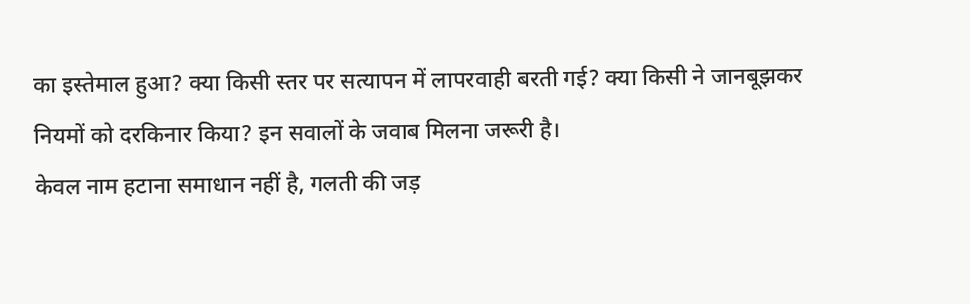का इस्तेमाल हुआ? क्या किसी स्तर पर सत्यापन में लापरवाही बरती गई? क्या किसी ने जानबूझकर नियमों को दरकिनार किया? इन सवालों के जवाब मिलना जरूरी है।
केवल नाम हटाना समाधान नहीं है, गलती की जड़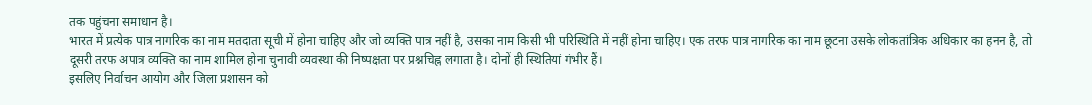तक पहुंचना समाधान है।
भारत में प्रत्येक पात्र नागरिक का नाम मतदाता सूची में होना चाहिए और जो व्यक्ति पात्र नहीं है, उसका नाम किसी भी परिस्थिति में नहीं होना चाहिए। एक तरफ पात्र नागरिक का नाम छूटना उसके लोकतांत्रिक अधिकार का हनन है, तो दूसरी तरफ अपात्र व्यक्ति का नाम शामिल होना चुनावी व्यवस्था की निष्पक्षता पर प्रश्नचिह्न लगाता है। दोनों ही स्थितियां गंभीर हैं।
इसलिए निर्वाचन आयोग और जिला प्रशासन को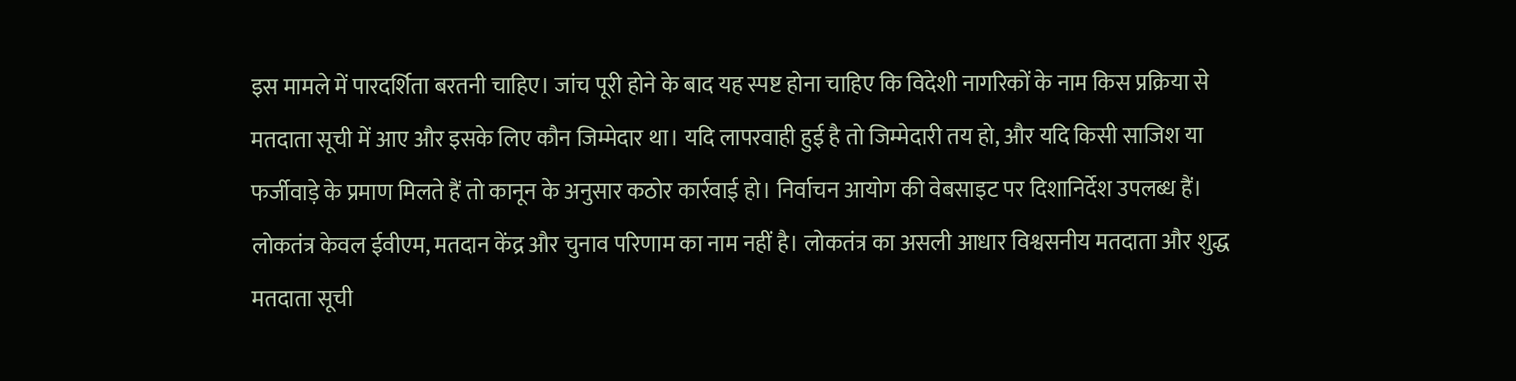इस मामले में पारदर्शिता बरतनी चाहिए। जांच पूरी होने के बाद यह स्पष्ट होना चाहिए कि विदेशी नागरिकों के नाम किस प्रक्रिया से मतदाता सूची में आए और इसके लिए कौन जिम्मेदार था। यदि लापरवाही हुई है तो जिम्मेदारी तय हो, और यदि किसी साजिश या फर्जीवाड़े के प्रमाण मिलते हैं तो कानून के अनुसार कठोर कार्रवाई हो। निर्वाचन आयोग की वेबसाइट पर दिशानिर्देश उपलब्ध हैं।
लोकतंत्र केवल ईवीएम, मतदान केंद्र और चुनाव परिणाम का नाम नहीं है। लोकतंत्र का असली आधार विश्वसनीय मतदाता और शुद्ध मतदाता सूची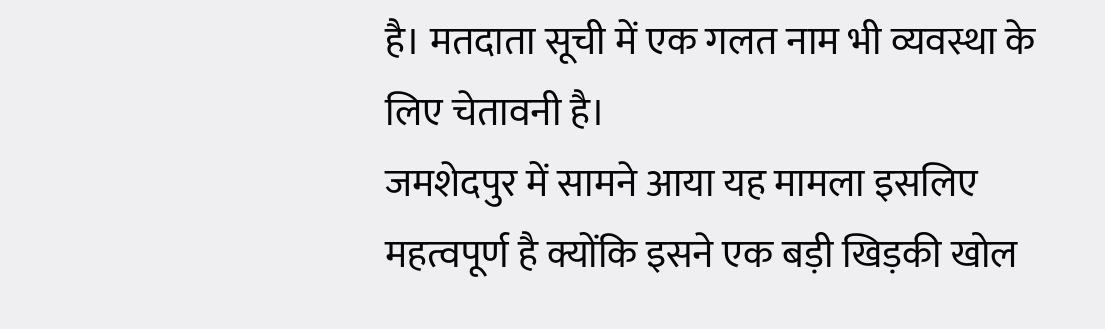है। मतदाता सूची में एक गलत नाम भी व्यवस्था के लिए चेतावनी है।
जमशेदपुर में सामने आया यह मामला इसलिए महत्वपूर्ण है क्योंकि इसने एक बड़ी खिड़की खोल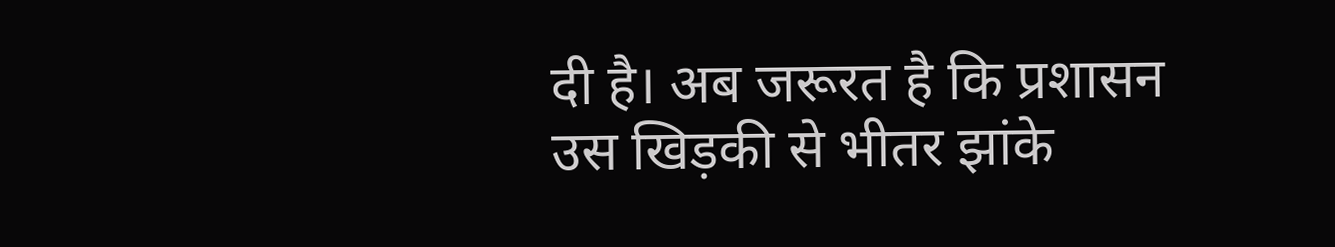दी है। अब जरूरत है कि प्रशासन उस खिड़की से भीतर झांके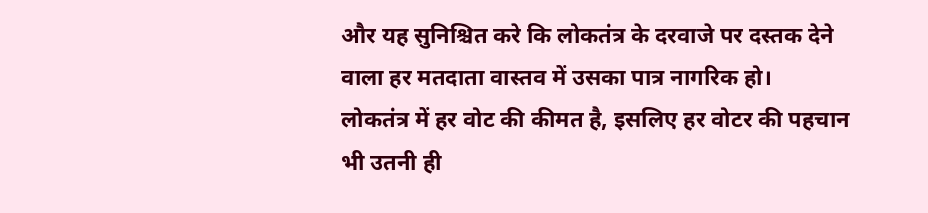और यह सुनिश्चित करे कि लोकतंत्र के दरवाजे पर दस्तक देने वाला हर मतदाता वास्तव में उसका पात्र नागरिक हो।
लोकतंत्र में हर वोट की कीमत है, इसलिए हर वोटर की पहचान भी उतनी ही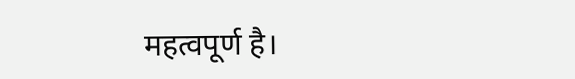महत्वपूर्ण है।